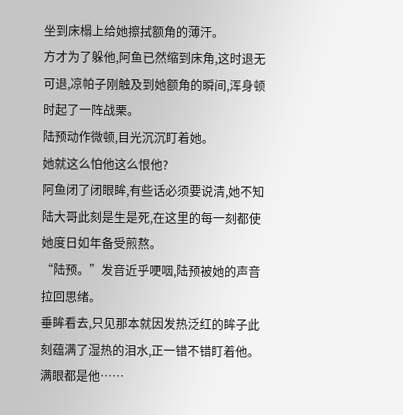坐到床榻上给她擦拭额角的薄汗。
方才为了躲他,阿鱼已然缩到床角,这时退无可退,凉帕子刚触及到她额角的瞬间,浑身顿时起了一阵战栗。
陆预动作微顿,目光沉沉盯着她。
她就这么怕他这么恨他?
阿鱼闭了闭眼眸,有些话必须要说清,她不知陆大哥此刻是生是死,在这里的每一刻都使她度日如年备受煎熬。
“陆预。”发音近乎哽咽,陆预被她的声音拉回思绪。
垂眸看去,只见那本就因发热泛红的眸子此刻蕴满了湿热的泪水,正一错不错盯着他。
满眼都是他……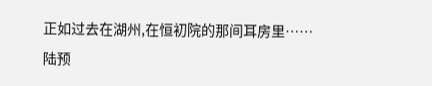正如过去在湖州,在恒初院的那间耳房里……
陆预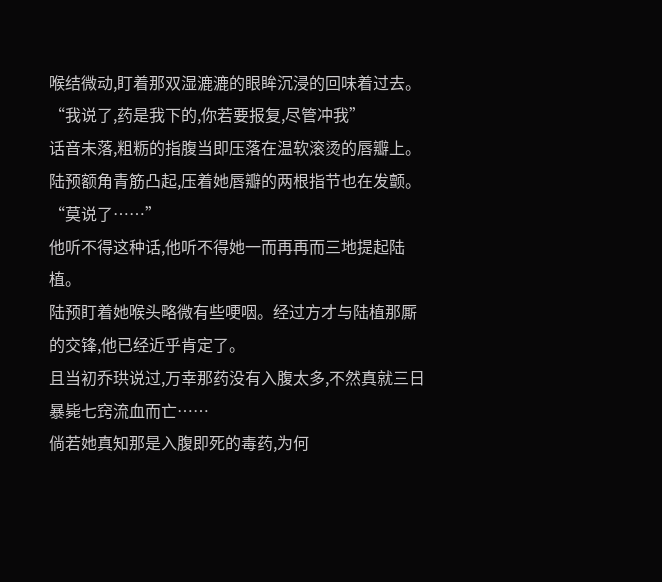喉结微动,盯着那双湿漉漉的眼眸沉浸的回味着过去。
“我说了,药是我下的,你若要报复,尽管冲我”
话音未落,粗粝的指腹当即压落在温软滚烫的唇瓣上。
陆预额角青筋凸起,压着她唇瓣的两根指节也在发颤。
“莫说了……”
他听不得这种话,他听不得她一而再再而三地提起陆植。
陆预盯着她喉头略微有些哽咽。经过方才与陆植那厮的交锋,他已经近乎肯定了。
且当初乔珙说过,万幸那药没有入腹太多,不然真就三日暴毙七窍流血而亡……
倘若她真知那是入腹即死的毒药,为何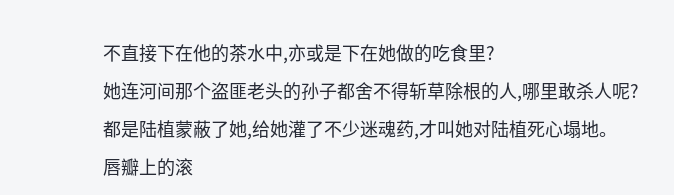不直接下在他的茶水中,亦或是下在她做的吃食里?
她连河间那个盗匪老头的孙子都舍不得斩草除根的人,哪里敢杀人呢?
都是陆植蒙蔽了她,给她灌了不少迷魂药,才叫她对陆植死心塌地。
唇瓣上的滚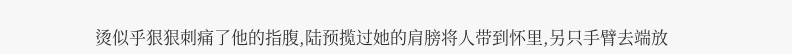烫似乎狠狠刺痛了他的指腹,陆预揽过她的肩膀将人带到怀里,另只手臂去端放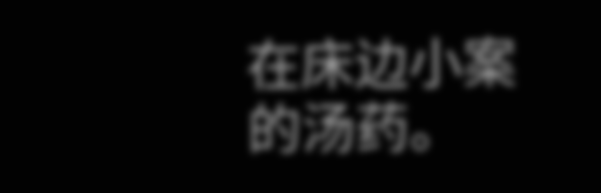在床边小案的汤药。